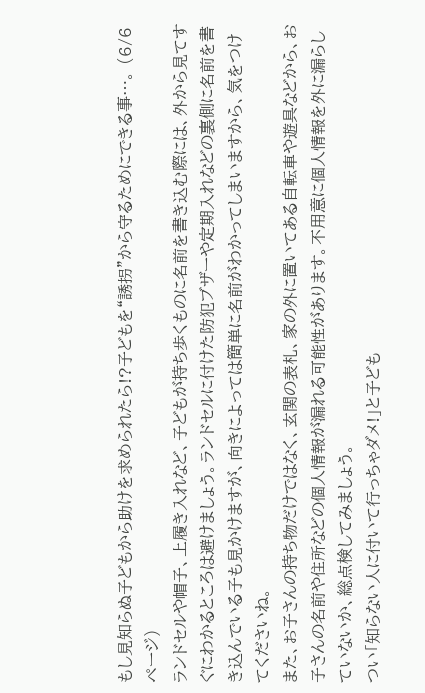もし見知らぬ子どもから助けを求められたら!?子どもを“誘拐”から守るためにできる事…。 (6/6ページ)
ランドセルや帽子、上履き入れなど、子どもが持ち歩くものに名前を書き込む際には、外から見てすぐにわかるところは避けましょう。ランドセルに付けた防犯ブザーや定期入れなどの裏側に名前を書き込んでいる子も見かけますが、向きによっては簡単に名前がわかってしまいますから、気をつけてくださいね。
また、お子さんの持ち物だけではなく、玄関の表札、家の外に置いてある自転車や遊具などから、お子さんの名前や住所などの個人情報が漏れる可能性があります。不用意に個人情報を外に漏らしていないか、総点検してみましょう。
つい「知らない人に付いて行っちゃダメ!」と子ども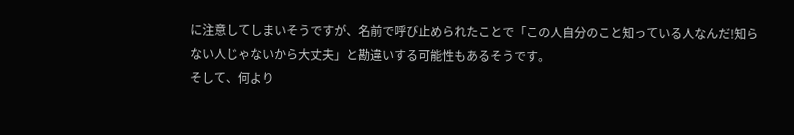に注意してしまいそうですが、名前で呼び止められたことで「この人自分のこと知っている人なんだ!知らない人じゃないから大丈夫」と勘違いする可能性もあるそうです。
そして、何より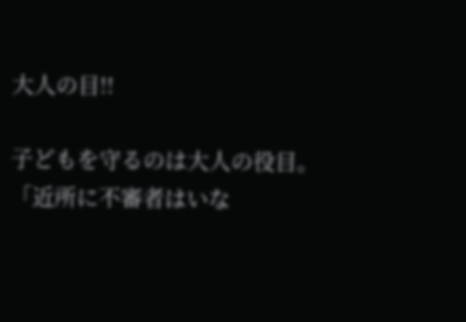大人の目!!

子どもを守るのは大人の役目。
「近所に不審者はいな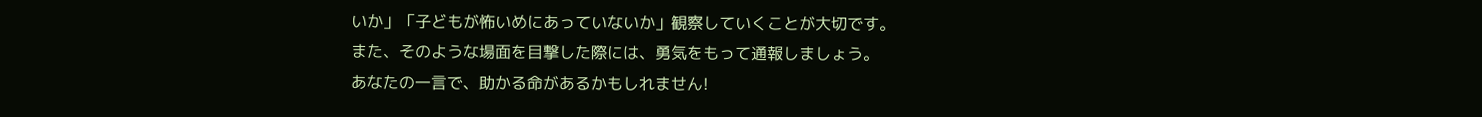いか」「子どもが怖いめにあっていないか」観察していくことが大切です。
また、そのような場面を目撃した際には、勇気をもって通報しましょう。
あなたの一言で、助かる命があるかもしれません!